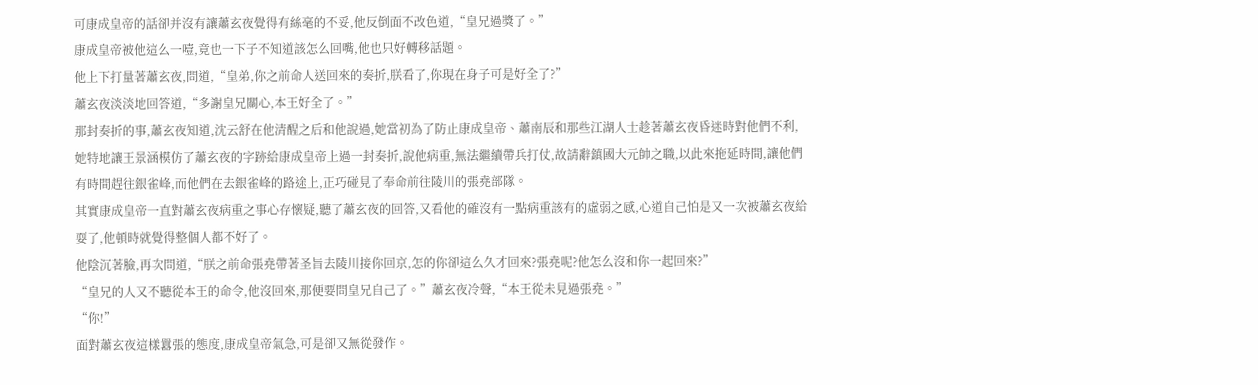可康成皇帝的話卻并沒有讓蕭玄夜覺得有絲毫的不妥,他反倒面不改色道,“皇兄過獎了。”
康成皇帝被他這么一噎,竟也一下子不知道該怎么回嘴,他也只好轉移話題。
他上下打量著蕭玄夜,問道,“皇弟,你之前命人送回來的奏折,朕看了,你現在身子可是好全了?”
蕭玄夜淡淡地回答道,“多謝皇兄關心,本王好全了。”
那封奏折的事,蕭玄夜知道,沈云舒在他清醒之后和他說過,她當初為了防止康成皇帝、蕭南辰和那些江湖人士趁著蕭玄夜昏迷時對他們不利,她特地讓王景涵模仿了蕭玄夜的字跡給康成皇帝上過一封奏折,說他病重,無法繼續帶兵打仗,故請辭鎮國大元帥之職,以此來拖延時間,讓他們有時間趕往銀雀峰,而他們在去銀雀峰的路途上,正巧碰見了奉命前往陵川的張堯部隊。
其實康成皇帝一直對蕭玄夜病重之事心存懷疑,聽了蕭玄夜的回答,又看他的確沒有一點病重該有的虛弱之感,心道自己怕是又一次被蕭玄夜給耍了,他頓時就覺得整個人都不好了。
他陰沉著臉,再次問道,“朕之前命張堯帶著圣旨去陵川接你回京,怎的你卻這么久才回來?張堯呢?他怎么沒和你一起回來?”
“皇兄的人又不聽從本王的命令,他沒回來,那便要問皇兄自己了。”蕭玄夜冷聲,“本王從未見過張堯。”
“你!”
面對蕭玄夜這樣囂張的態度,康成皇帝氣急,可是卻又無從發作。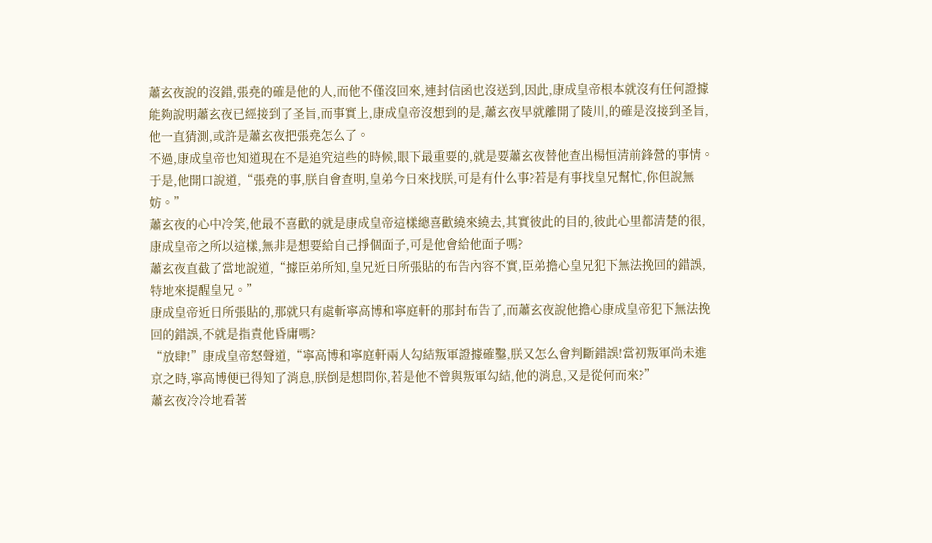蕭玄夜說的沒錯,張堯的確是他的人,而他不僅沒回來,連封信函也沒送到,因此,康成皇帝根本就沒有任何證據能夠說明蕭玄夜已經接到了圣旨,而事實上,康成皇帝沒想到的是,蕭玄夜早就離開了陵川,的確是沒接到圣旨,他一直猜測,或許是蕭玄夜把張堯怎么了。
不過,康成皇帝也知道現在不是追究這些的時候,眼下最重要的,就是要蕭玄夜替他查出楊恒清前鋒營的事情。
于是,他開口說道,“張堯的事,朕自會查明,皇弟今日來找朕,可是有什么事?若是有事找皇兄幫忙,你但說無妨。”
蕭玄夜的心中冷笑,他最不喜歡的就是康成皇帝這樣總喜歡繞來繞去,其實彼此的目的,彼此心里都清楚的很,康成皇帝之所以這樣,無非是想要給自己掙個面子,可是他會給他面子嗎?
蕭玄夜直截了當地說道,“據臣弟所知,皇兄近日所張貼的布告內容不實,臣弟擔心皇兄犯下無法挽回的錯誤,特地來提醒皇兄。”
康成皇帝近日所張貼的,那就只有處斬寧高博和寧庭軒的那封布告了,而蕭玄夜說他擔心康成皇帝犯下無法挽回的錯誤,不就是指責他昏庸嗎?
“放肆!”康成皇帝怒聲道,“寧高博和寧庭軒兩人勾結叛軍證據確鑿,朕又怎么會判斷錯誤!當初叛軍尚未進京之時,寧高博便已得知了消息,朕倒是想問你,若是他不曾與叛軍勾結,他的消息,又是從何而來?”
蕭玄夜冷冷地看著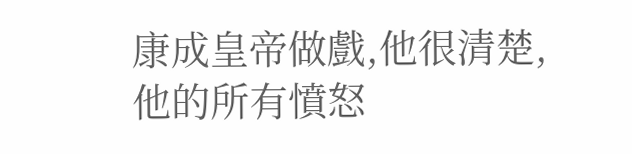康成皇帝做戲,他很清楚,他的所有憤怒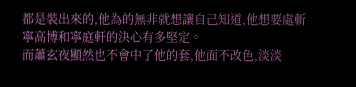都是裝出來的,他為的無非就想讓自己知道,他想要處斬寧高博和寧庭軒的決心有多堅定。
而蕭玄夜顯然也不會中了他的套,他面不改色,淡淡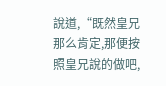說道,“既然皇兄那么肯定,那便按照皇兄說的做吧,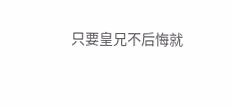只要皇兄不后悔就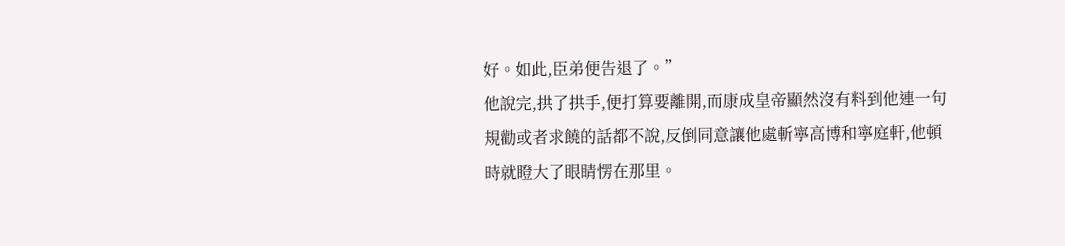好。如此,臣弟便告退了。”
他說完,拱了拱手,便打算要離開,而康成皇帝顯然沒有料到他連一句規勸或者求饒的話都不說,反倒同意讓他處斬寧高博和寧庭軒,他頓時就瞪大了眼睛愣在那里。